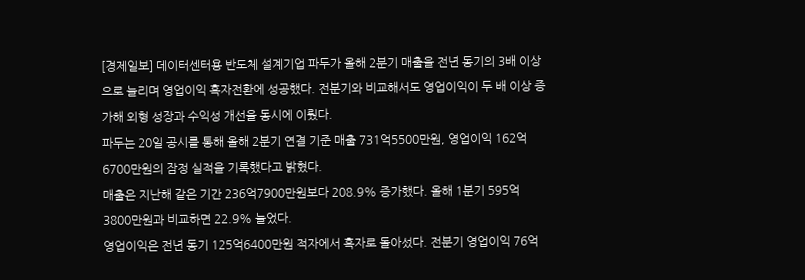[경제일보] 데이터센터용 반도체 설계기업 파두가 올해 2분기 매출을 전년 동기의 3배 이상으로 늘리며 영업이익 흑자전환에 성공했다. 전분기와 비교해서도 영업이익이 두 배 이상 증가해 외형 성장과 수익성 개선을 동시에 이뤘다.
파두는 20일 공시를 통해 올해 2분기 연결 기준 매출 731억5500만원, 영업이익 162억6700만원의 잠정 실적을 기록했다고 밝혔다.
매출은 지난해 같은 기간 236억7900만원보다 208.9% 증가했다. 올해 1분기 595억3800만원과 비교하면 22.9% 늘었다.
영업이익은 전년 동기 125억6400만원 적자에서 흑자로 돌아섰다. 전분기 영업이익 76억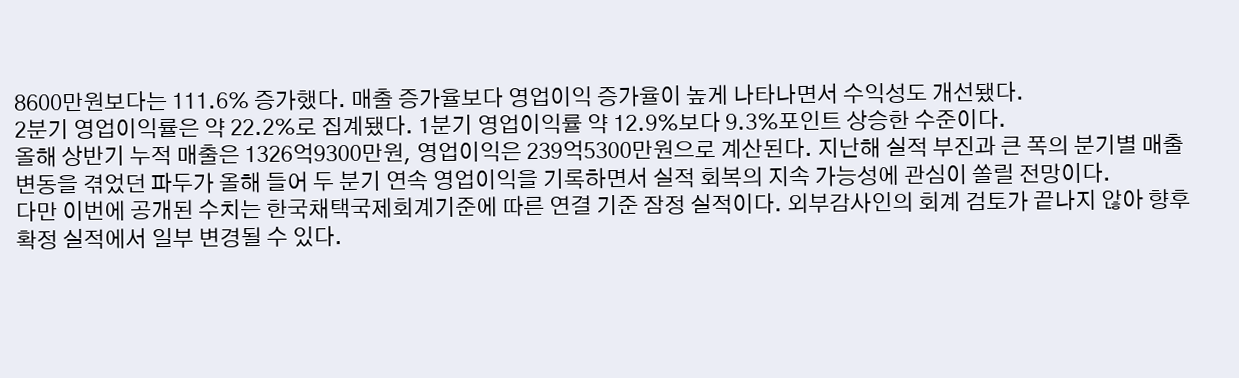8600만원보다는 111.6% 증가했다. 매출 증가율보다 영업이익 증가율이 높게 나타나면서 수익성도 개선됐다.
2분기 영업이익률은 약 22.2%로 집계됐다. 1분기 영업이익률 약 12.9%보다 9.3%포인트 상승한 수준이다.
올해 상반기 누적 매출은 1326억9300만원, 영업이익은 239억5300만원으로 계산된다. 지난해 실적 부진과 큰 폭의 분기별 매출 변동을 겪었던 파두가 올해 들어 두 분기 연속 영업이익을 기록하면서 실적 회복의 지속 가능성에 관심이 쏠릴 전망이다.
다만 이번에 공개된 수치는 한국채택국제회계기준에 따른 연결 기준 잠정 실적이다. 외부감사인의 회계 검토가 끝나지 않아 향후 확정 실적에서 일부 변경될 수 있다.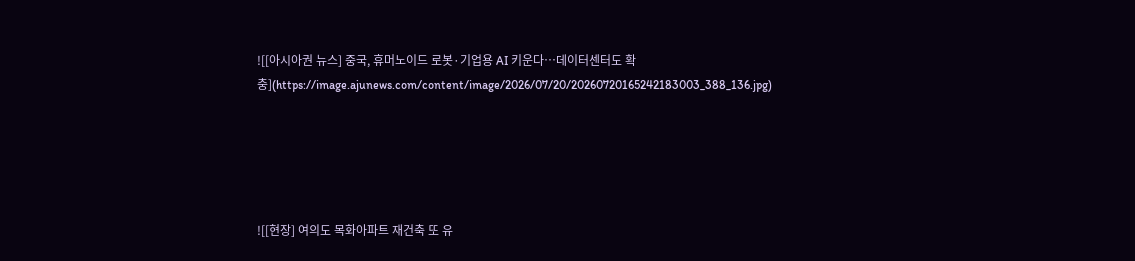![[아시아권 뉴스] 중국, 휴머노이드 로봇·기업용 AI 키운다…데이터센터도 확충](https://image.ajunews.com/content/image/2026/07/20/20260720165242183003_388_136.jpg)





![[현장] 여의도 목화아파트 재건축 또 유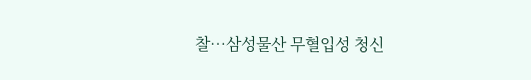찰…삼성물산 무혈입성 청신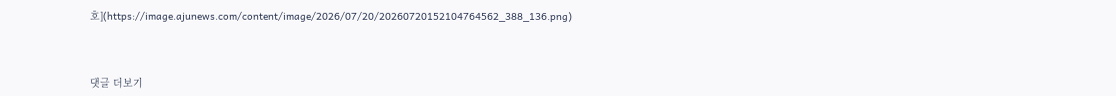호](https://image.ajunews.com/content/image/2026/07/20/20260720152104764562_388_136.png)



댓글 더보기